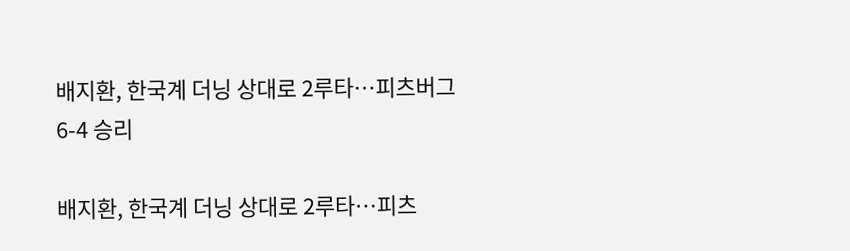배지환, 한국계 더닝 상대로 2루타…피츠버그 6-4 승리

배지환, 한국계 더닝 상대로 2루타…피츠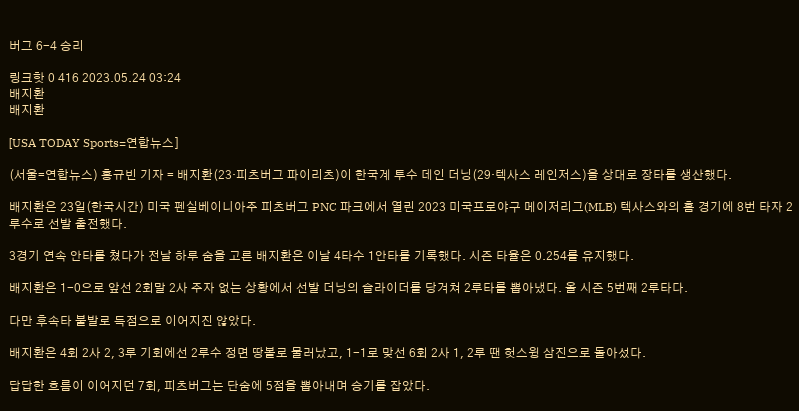버그 6-4 승리

링크핫 0 416 2023.05.24 03:24
배지환
배지환

[USA TODAY Sports=연합뉴스]

(서울=연합뉴스) 홍규빈 기자 = 배지환(23·피츠버그 파이리츠)이 한국계 투수 데인 더닝(29·텍사스 레인저스)을 상대로 장타를 생산했다.

배지환은 23일(한국시간) 미국 펜실베이니아주 피츠버그 PNC 파크에서 열린 2023 미국프로야구 메이저리그(MLB) 텍사스와의 홈 경기에 8번 타자 2루수로 선발 출전했다.

3경기 연속 안타를 쳤다가 전날 하루 숨을 고른 배지환은 이날 4타수 1안타를 기록했다. 시즌 타율은 0.254를 유지했다.

배지환은 1-0으로 앞선 2회말 2사 주자 없는 상황에서 선발 더닝의 슬라이더를 당겨쳐 2루타를 뽑아냈다. 올 시즌 5번째 2루타다.

다만 후속타 불발로 득점으로 이어지진 않았다.

배지환은 4회 2사 2, 3루 기회에선 2루수 정면 땅볼로 물러났고, 1-1로 맞선 6회 2사 1, 2루 땐 헛스윙 삼진으로 돌아섰다.

답답한 흐름이 이어지던 7회, 피츠버그는 단숨에 5점을 뽑아내며 승기를 잡았다.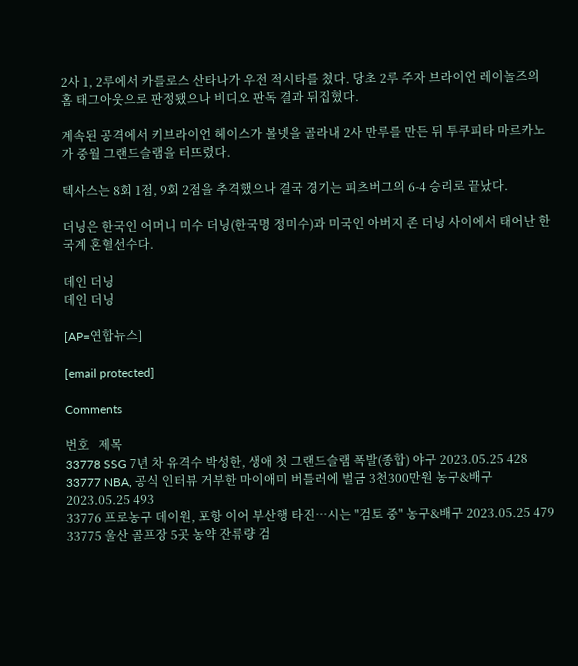2사 1, 2루에서 카를로스 산타나가 우전 적시타를 쳤다. 당초 2루 주자 브라이언 레이놀즈의 홈 태그아웃으로 판정됐으나 비디오 판독 결과 뒤집혔다.

계속된 공격에서 키브라이언 헤이스가 볼넷을 골라내 2사 만루를 만든 뒤 투쿠피타 마르카노가 중월 그랜드슬램을 터뜨렸다.

텍사스는 8회 1점, 9회 2점을 추격했으나 결국 경기는 피츠버그의 6-4 승리로 끝났다.

더닝은 한국인 어머니 미수 더닝(한국명 정미수)과 미국인 아버지 존 더닝 사이에서 태어난 한국계 혼혈선수다.

데인 더닝
데인 더닝

[AP=연합뉴스]

[email protected]

Comments

번호   제목
33778 SSG 7년 차 유격수 박성한, 생애 첫 그랜드슬램 폭발(종합) 야구 2023.05.25 428
33777 NBA, 공식 인터뷰 거부한 마이애미 버틀러에 벌금 3천300만원 농구&배구 2023.05.25 493
33776 프로농구 데이원, 포항 이어 부산행 타진…시는 "검토 중" 농구&배구 2023.05.25 479
33775 울산 골프장 5곳 농약 잔류량 검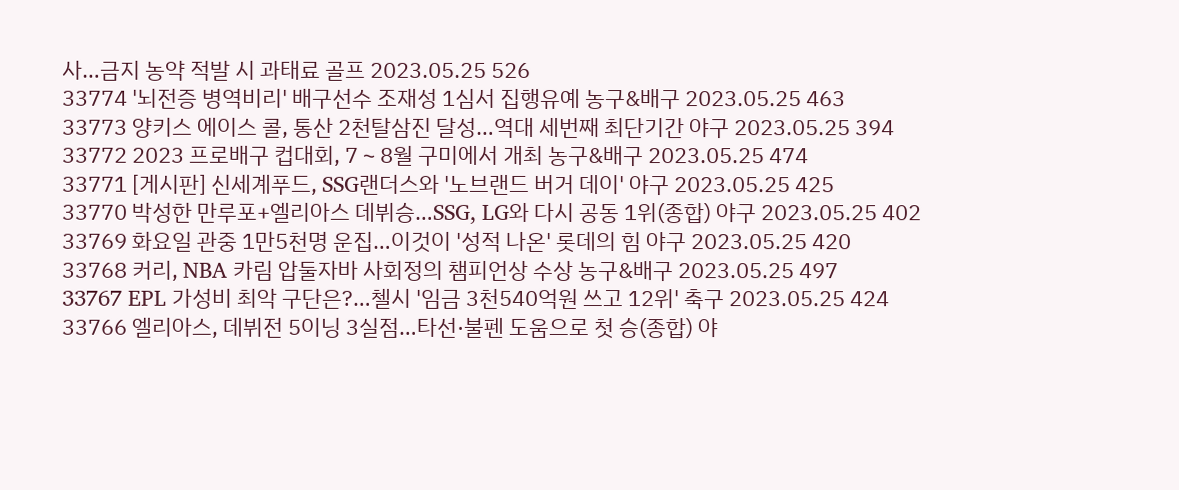사…금지 농약 적발 시 과태료 골프 2023.05.25 526
33774 '뇌전증 병역비리' 배구선수 조재성 1심서 집행유예 농구&배구 2023.05.25 463
33773 양키스 에이스 콜, 통산 2천탈삼진 달성…역대 세번째 최단기간 야구 2023.05.25 394
33772 2023 프로배구 컵대회, 7∼8월 구미에서 개최 농구&배구 2023.05.25 474
33771 [게시판] 신세계푸드, SSG랜더스와 '노브랜드 버거 데이' 야구 2023.05.25 425
33770 박성한 만루포+엘리아스 데뷔승…SSG, LG와 다시 공동 1위(종합) 야구 2023.05.25 402
33769 화요일 관중 1만5천명 운집…이것이 '성적 나온' 롯데의 힘 야구 2023.05.25 420
33768 커리, NBA 카림 압둘자바 사회정의 챔피언상 수상 농구&배구 2023.05.25 497
33767 EPL 가성비 최악 구단은?…첼시 '임금 3천540억원 쓰고 12위' 축구 2023.05.25 424
33766 엘리아스, 데뷔전 5이닝 3실점…타선·불펜 도움으로 첫 승(종합) 야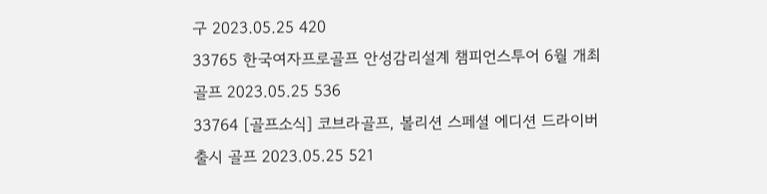구 2023.05.25 420
33765 한국여자프로골프 안성감리설계 챔피언스투어 6월 개최 골프 2023.05.25 536
33764 [골프소식] 코브라골프, 볼리션 스페셜 에디션 드라이버 출시 골프 2023.05.25 521